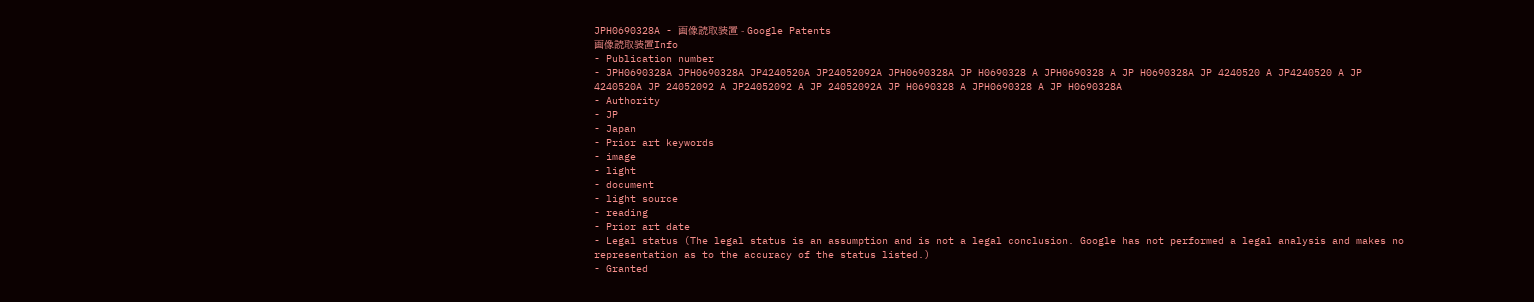JPH0690328A - 画像読取装置 - Google Patents
画像読取装置Info
- Publication number
- JPH0690328A JPH0690328A JP4240520A JP24052092A JPH0690328A JP H0690328 A JPH0690328 A JP H0690328A JP 4240520 A JP4240520 A JP 4240520A JP 24052092 A JP24052092 A JP 24052092A JP H0690328 A JPH0690328 A JP H0690328A
- Authority
- JP
- Japan
- Prior art keywords
- image
- light
- document
- light source
- reading
- Prior art date
- Legal status (The legal status is an assumption and is not a legal conclusion. Google has not performed a legal analysis and makes no representation as to the accuracy of the status listed.)
- Granted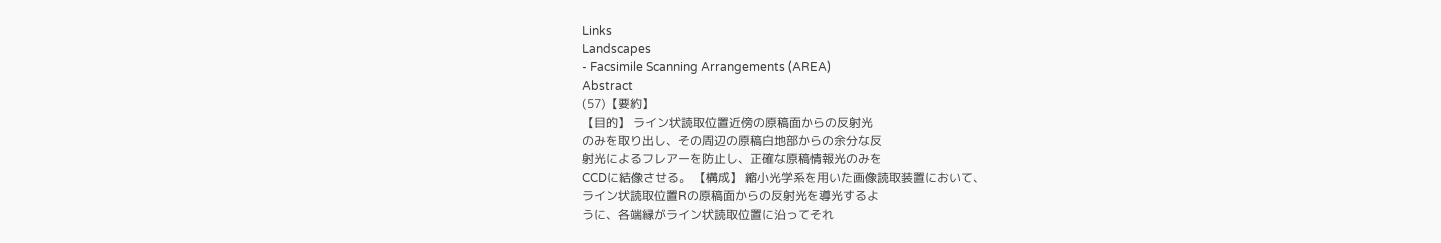Links
Landscapes
- Facsimile Scanning Arrangements (AREA)
Abstract
(57)【要約】
【目的】 ライン状読取位置近傍の原稿面からの反射光
のみを取り出し、その周辺の原稿白地部からの余分な反
射光によるフレアーを防止し、正確な原稿情報光のみを
CCDに結像させる。 【構成】 縮小光学系を用いた画像読取装置において、
ライン状読取位置Rの原稿面からの反射光を導光するよ
うに、各端縁がライン状読取位置に沿ってそれ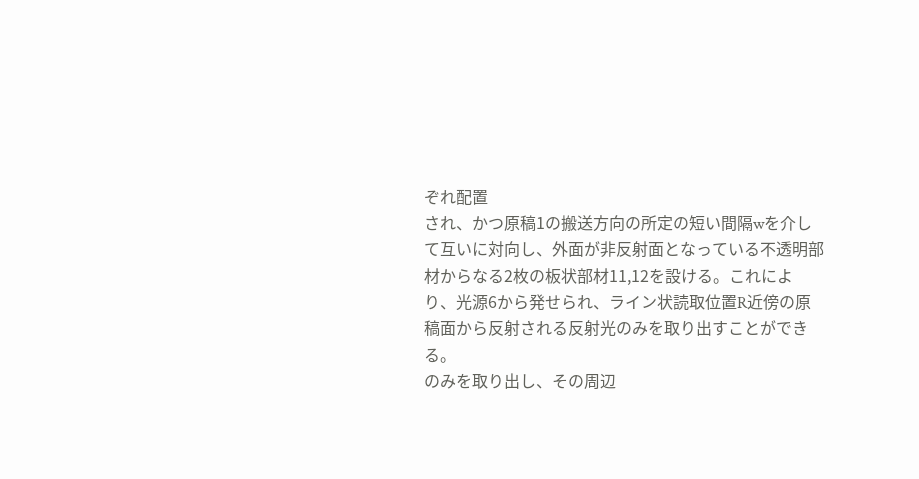ぞれ配置
され、かつ原稿1の搬送方向の所定の短い間隔wを介し
て互いに対向し、外面が非反射面となっている不透明部
材からなる2枚の板状部材11,12を設ける。これによ
り、光源6から発せられ、ライン状読取位置R近傍の原
稿面から反射される反射光のみを取り出すことができ
る。
のみを取り出し、その周辺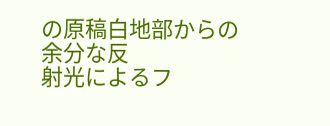の原稿白地部からの余分な反
射光によるフ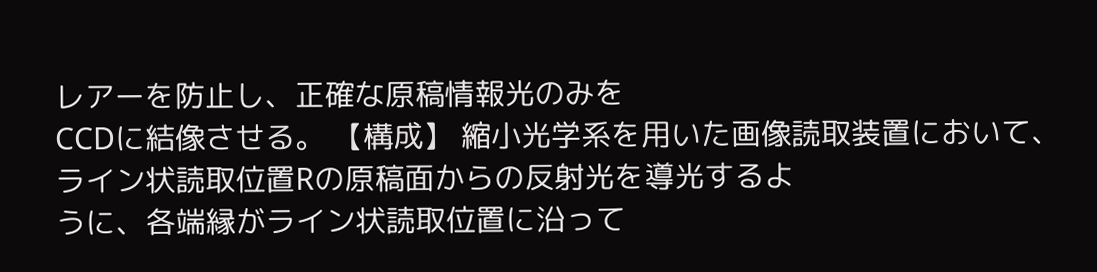レアーを防止し、正確な原稿情報光のみを
CCDに結像させる。 【構成】 縮小光学系を用いた画像読取装置において、
ライン状読取位置Rの原稿面からの反射光を導光するよ
うに、各端縁がライン状読取位置に沿って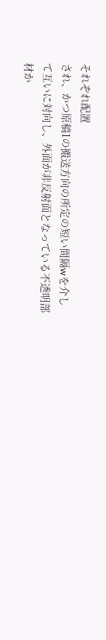それぞれ配置
され、かつ原稿1の搬送方向の所定の短い間隔wを介し
て互いに対向し、外面が非反射面となっている不透明部
材か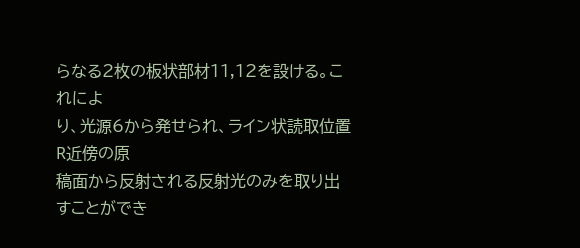らなる2枚の板状部材11,12を設ける。これによ
り、光源6から発せられ、ライン状読取位置R近傍の原
稿面から反射される反射光のみを取り出すことができ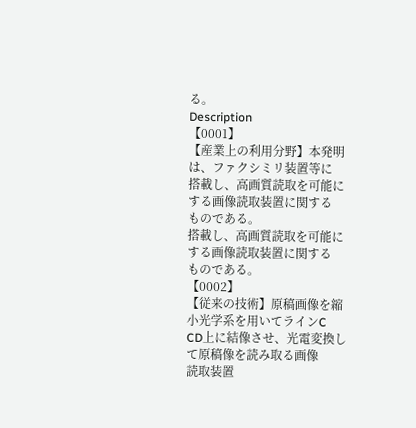る。
Description
【0001】
【産業上の利用分野】本発明は、ファクシミリ装置等に
搭載し、高画質読取を可能にする画像読取装置に関する
ものである。
搭載し、高画質読取を可能にする画像読取装置に関する
ものである。
【0002】
【従来の技術】原稿画像を縮小光学系を用いてラインC
CD上に結像させ、光電変換して原稿像を読み取る画像
読取装置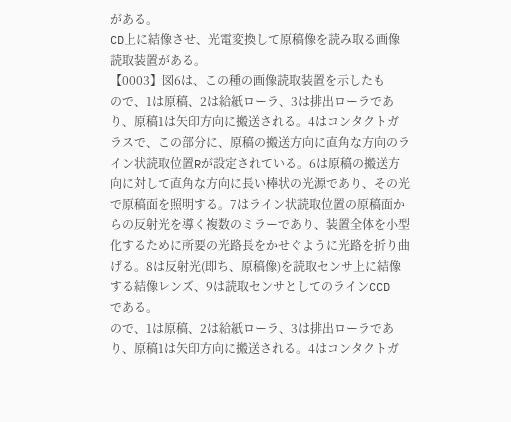がある。
CD上に結像させ、光電変換して原稿像を読み取る画像
読取装置がある。
【0003】図6は、この種の画像読取装置を示したも
ので、1は原稿、2は給紙ローラ、3は排出ローラであ
り、原稿1は矢印方向に搬送される。4はコンタクトガ
ラスで、この部分に、原稿の搬送方向に直角な方向のラ
イン状読取位置Rが設定されている。6は原稿の搬送方
向に対して直角な方向に長い棒状の光源であり、その光
で原稿面を照明する。7はライン状読取位置の原稿面か
らの反射光を導く複数のミラーであり、装置全体を小型
化するために所要の光路長をかせぐように光路を折り曲
げる。8は反射光(即ち、原稿像)を読取センサ上に結像
する結像レンズ、9は読取センサとしてのラインCCD
である。
ので、1は原稿、2は給紙ローラ、3は排出ローラであ
り、原稿1は矢印方向に搬送される。4はコンタクトガ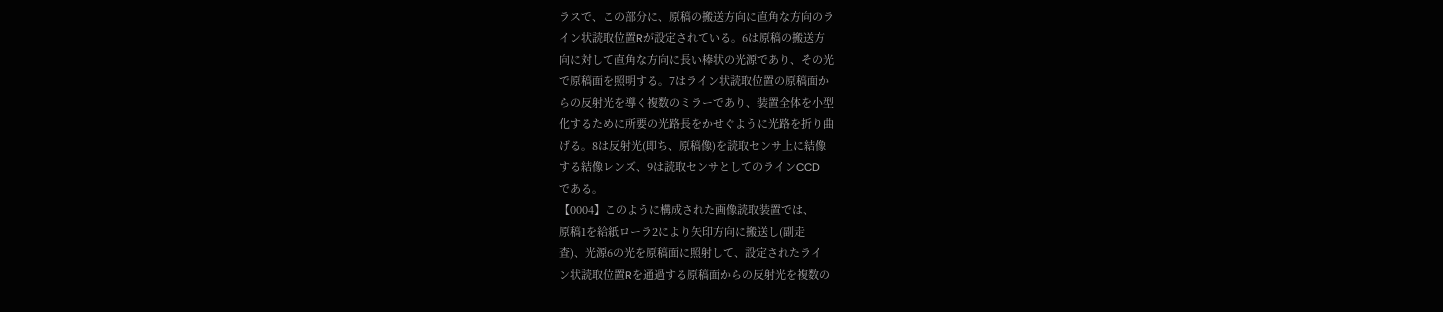ラスで、この部分に、原稿の搬送方向に直角な方向のラ
イン状読取位置Rが設定されている。6は原稿の搬送方
向に対して直角な方向に長い棒状の光源であり、その光
で原稿面を照明する。7はライン状読取位置の原稿面か
らの反射光を導く複数のミラーであり、装置全体を小型
化するために所要の光路長をかせぐように光路を折り曲
げる。8は反射光(即ち、原稿像)を読取センサ上に結像
する結像レンズ、9は読取センサとしてのラインCCD
である。
【0004】このように構成された画像読取装置では、
原稿1を給紙ローラ2により矢印方向に搬送し(副走
査)、光源6の光を原稿面に照射して、設定されたライ
ン状読取位置Rを通過する原稿面からの反射光を複数の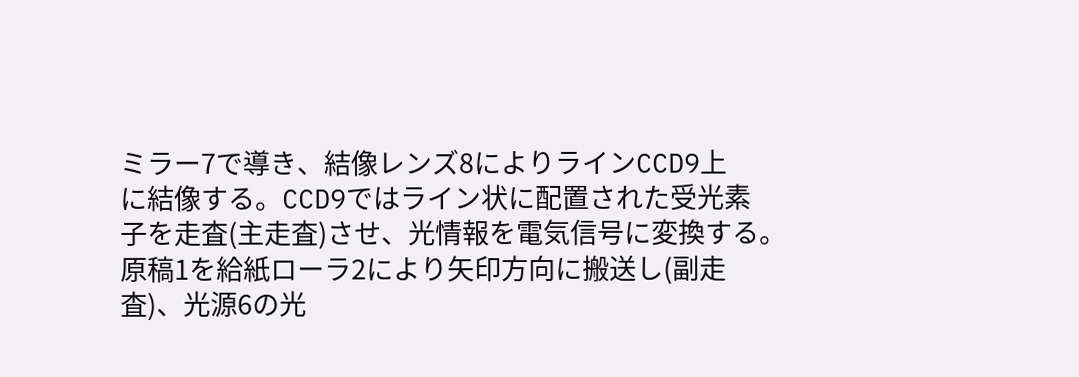ミラー7で導き、結像レンズ8によりラインCCD9上
に結像する。CCD9ではライン状に配置された受光素
子を走査(主走査)させ、光情報を電気信号に変換する。
原稿1を給紙ローラ2により矢印方向に搬送し(副走
査)、光源6の光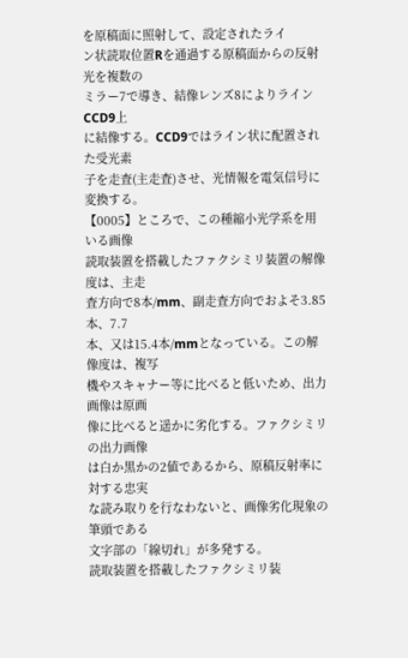を原稿面に照射して、設定されたライ
ン状読取位置Rを通過する原稿面からの反射光を複数の
ミラー7で導き、結像レンズ8によりラインCCD9上
に結像する。CCD9ではライン状に配置された受光素
子を走査(主走査)させ、光情報を電気信号に変換する。
【0005】ところで、この種縮小光学系を用いる画像
読取装置を搭載したファクシミリ装置の解像度は、主走
査方向で8本/mm、副走査方向でおよそ3.85本、7.7
本、又は15.4本/mmとなっている。この解像度は、複写
機やスキャナー等に比べると低いため、出力画像は原画
像に比べると遥かに劣化する。ファクシミリの出力画像
は白か黒かの2値であるから、原稿反射率に対する忠実
な読み取りを行なわないと、画像劣化現象の筆頭である
文字部の「線切れ」が多発する。
読取装置を搭載したファクシミリ装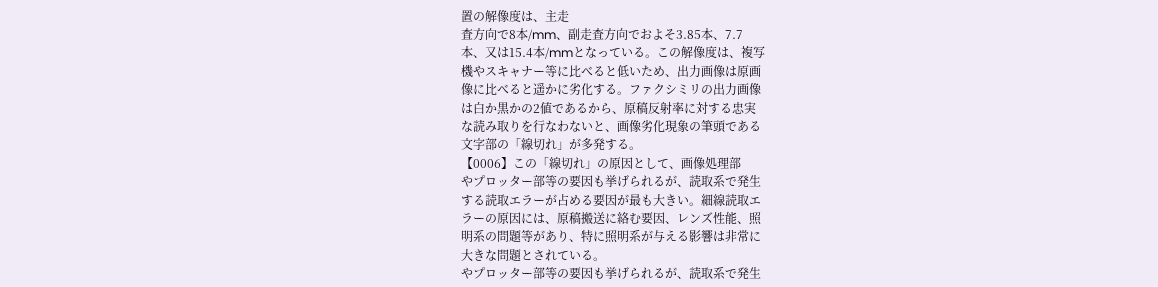置の解像度は、主走
査方向で8本/mm、副走査方向でおよそ3.85本、7.7
本、又は15.4本/mmとなっている。この解像度は、複写
機やスキャナー等に比べると低いため、出力画像は原画
像に比べると遥かに劣化する。ファクシミリの出力画像
は白か黒かの2値であるから、原稿反射率に対する忠実
な読み取りを行なわないと、画像劣化現象の筆頭である
文字部の「線切れ」が多発する。
【0006】この「線切れ」の原因として、画像処理部
やプロッター部等の要因も挙げられるが、読取系で発生
する読取エラーが占める要因が最も大きい。細線読取エ
ラーの原因には、原稿搬送に絡む要因、レンズ性能、照
明系の問題等があり、特に照明系が与える影響は非常に
大きな問題とされている。
やプロッター部等の要因も挙げられるが、読取系で発生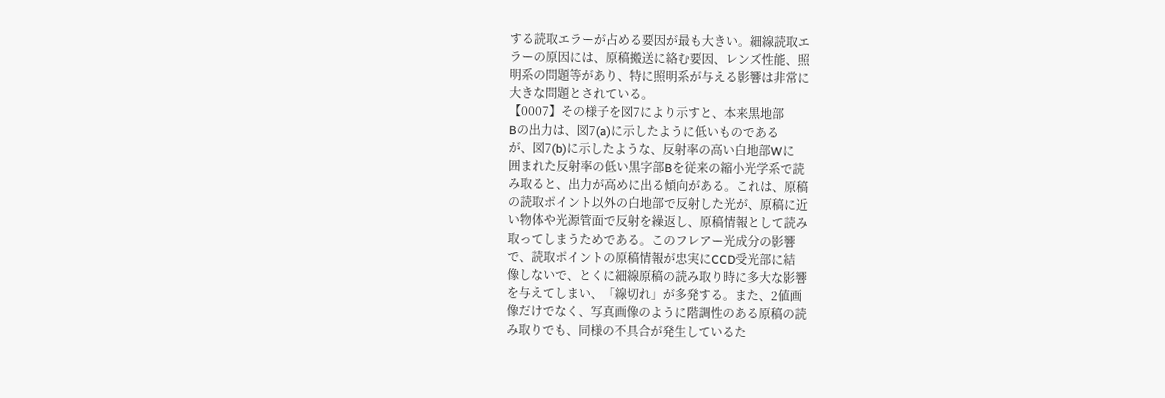する読取エラーが占める要因が最も大きい。細線読取エ
ラーの原因には、原稿搬送に絡む要因、レンズ性能、照
明系の問題等があり、特に照明系が与える影響は非常に
大きな問題とされている。
【0007】その様子を図7により示すと、本来黒地部
Bの出力は、図7(a)に示したように低いものである
が、図7(b)に示したような、反射率の高い白地部Wに
囲まれた反射率の低い黒字部Bを従来の縮小光学系で読
み取ると、出力が高めに出る傾向がある。これは、原稿
の読取ポイント以外の白地部で反射した光が、原稿に近
い物体や光源管面で反射を繰返し、原稿情報として読み
取ってしまうためである。このフレアー光成分の影響
で、読取ポイントの原稿情報が忠実にCCD受光部に結
像しないで、とくに細線原稿の読み取り時に多大な影響
を与えてしまい、「線切れ」が多発する。また、2値画
像だけでなく、写真画像のように階調性のある原稿の読
み取りでも、同様の不具合が発生しているた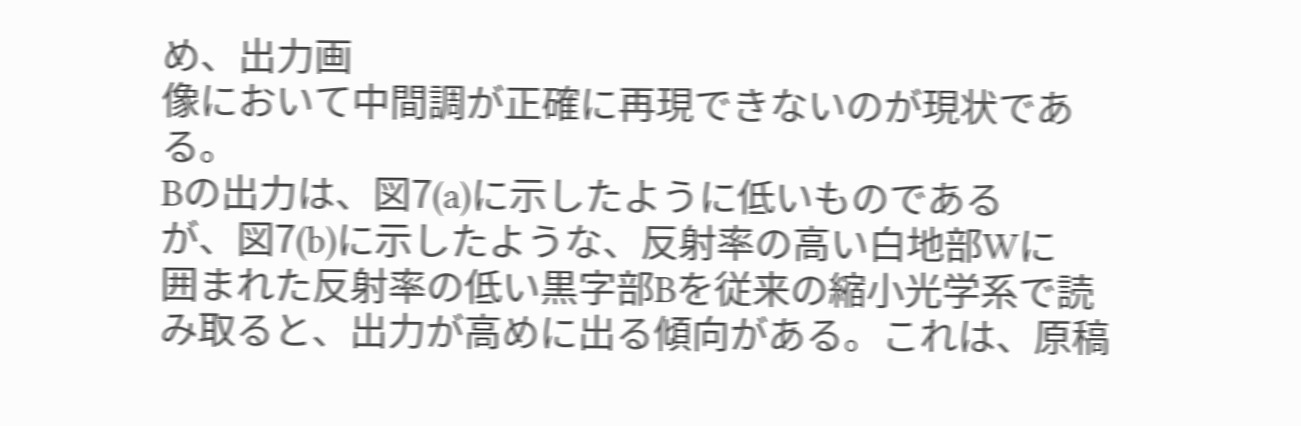め、出力画
像において中間調が正確に再現できないのが現状であ
る。
Bの出力は、図7(a)に示したように低いものである
が、図7(b)に示したような、反射率の高い白地部Wに
囲まれた反射率の低い黒字部Bを従来の縮小光学系で読
み取ると、出力が高めに出る傾向がある。これは、原稿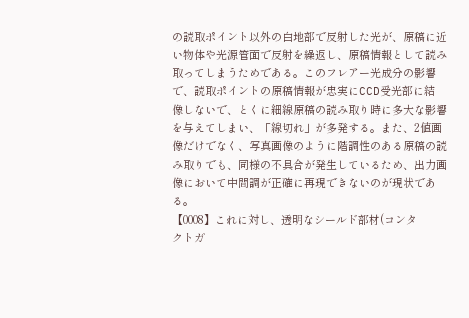の読取ポイント以外の白地部で反射した光が、原稿に近
い物体や光源管面で反射を繰返し、原稿情報として読み
取ってしまうためである。このフレアー光成分の影響
で、読取ポイントの原稿情報が忠実にCCD受光部に結
像しないで、とくに細線原稿の読み取り時に多大な影響
を与えてしまい、「線切れ」が多発する。また、2値画
像だけでなく、写真画像のように階調性のある原稿の読
み取りでも、同様の不具合が発生しているため、出力画
像において中間調が正確に再現できないのが現状であ
る。
【0008】これに対し、透明なシールド部材(コンタ
クトガ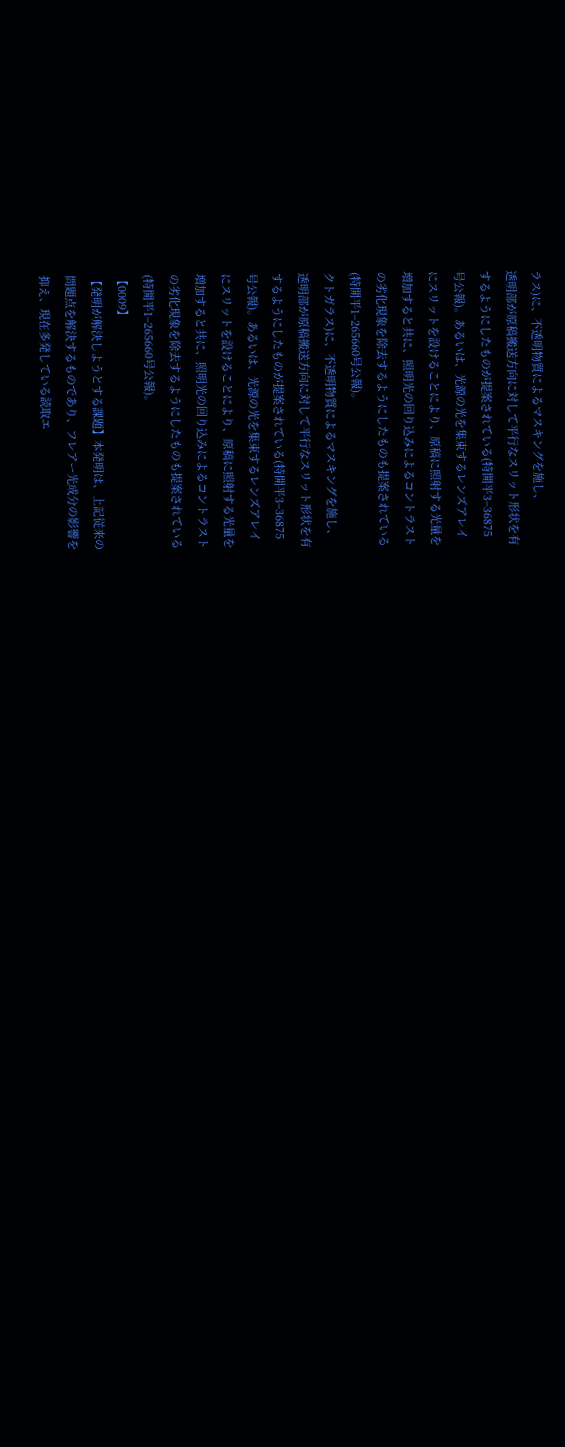ラス)に、不透明物質によるマスキングを施し、
透明部が原稿搬送方向に対して平行なスリット形状を有
するようにしたものが提案されている(特開平3−36875
号公報)。あるいは、光源の光を集束するレンズアレイ
にスリットを設けることにより、原稿に照射する光量を
増加すると共に、照明光の回り込みによるコントラスト
の劣化現象を除去するようにしたものも提案されている
(特開平1−265660号公報)。
クトガラス)に、不透明物質によるマスキングを施し、
透明部が原稿搬送方向に対して平行なスリット形状を有
するようにしたものが提案されている(特開平3−36875
号公報)。あるいは、光源の光を集束するレンズアレイ
にスリットを設けることにより、原稿に照射する光量を
増加すると共に、照明光の回り込みによるコントラスト
の劣化現象を除去するようにしたものも提案されている
(特開平1−265660号公報)。
【0009】
【発明が解決しようとする課題】本発明は、上記従来の
問題点を解決するものであり、フレアー光成分の影響を
抑え、現在多発している読取エ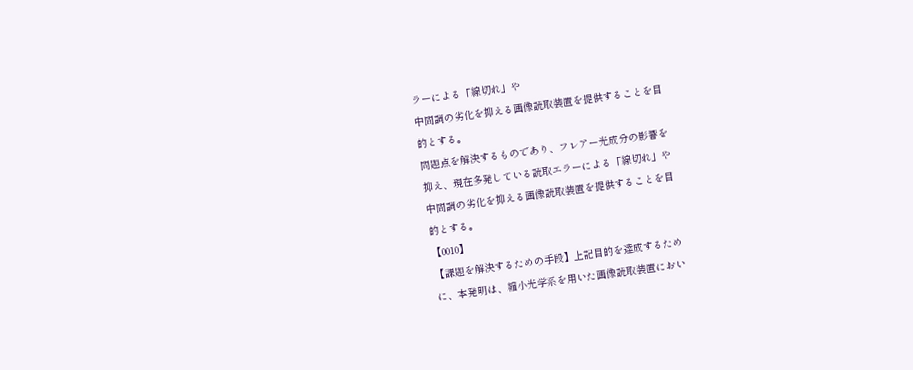ラーによる「線切れ」や
中間調の劣化を抑える画像読取装置を提供することを目
的とする。
問題点を解決するものであり、フレアー光成分の影響を
抑え、現在多発している読取エラーによる「線切れ」や
中間調の劣化を抑える画像読取装置を提供することを目
的とする。
【0010】
【課題を解決するための手段】上記目的を達成するため
に、本発明は、縮小光学系を用いた画像読取装置におい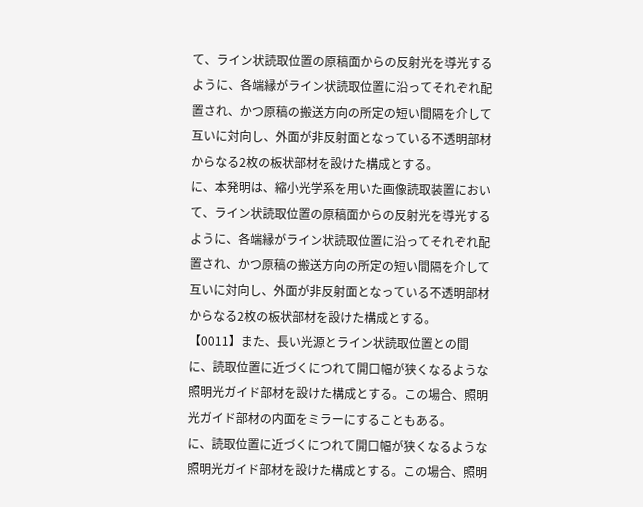て、ライン状読取位置の原稿面からの反射光を導光する
ように、各端縁がライン状読取位置に沿ってそれぞれ配
置され、かつ原稿の搬送方向の所定の短い間隔を介して
互いに対向し、外面が非反射面となっている不透明部材
からなる2枚の板状部材を設けた構成とする。
に、本発明は、縮小光学系を用いた画像読取装置におい
て、ライン状読取位置の原稿面からの反射光を導光する
ように、各端縁がライン状読取位置に沿ってそれぞれ配
置され、かつ原稿の搬送方向の所定の短い間隔を介して
互いに対向し、外面が非反射面となっている不透明部材
からなる2枚の板状部材を設けた構成とする。
【0011】また、長い光源とライン状読取位置との間
に、読取位置に近づくにつれて開口幅が狭くなるような
照明光ガイド部材を設けた構成とする。この場合、照明
光ガイド部材の内面をミラーにすることもある。
に、読取位置に近づくにつれて開口幅が狭くなるような
照明光ガイド部材を設けた構成とする。この場合、照明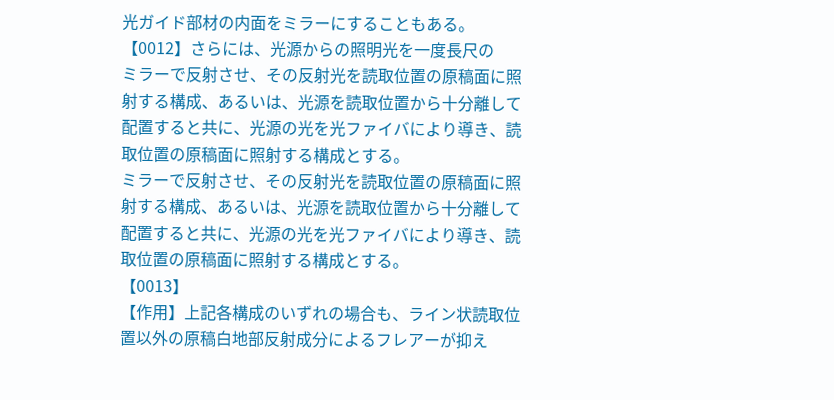光ガイド部材の内面をミラーにすることもある。
【0012】さらには、光源からの照明光を一度長尺の
ミラーで反射させ、その反射光を読取位置の原稿面に照
射する構成、あるいは、光源を読取位置から十分離して
配置すると共に、光源の光を光ファイバにより導き、読
取位置の原稿面に照射する構成とする。
ミラーで反射させ、その反射光を読取位置の原稿面に照
射する構成、あるいは、光源を読取位置から十分離して
配置すると共に、光源の光を光ファイバにより導き、読
取位置の原稿面に照射する構成とする。
【0013】
【作用】上記各構成のいずれの場合も、ライン状読取位
置以外の原稿白地部反射成分によるフレアーが抑え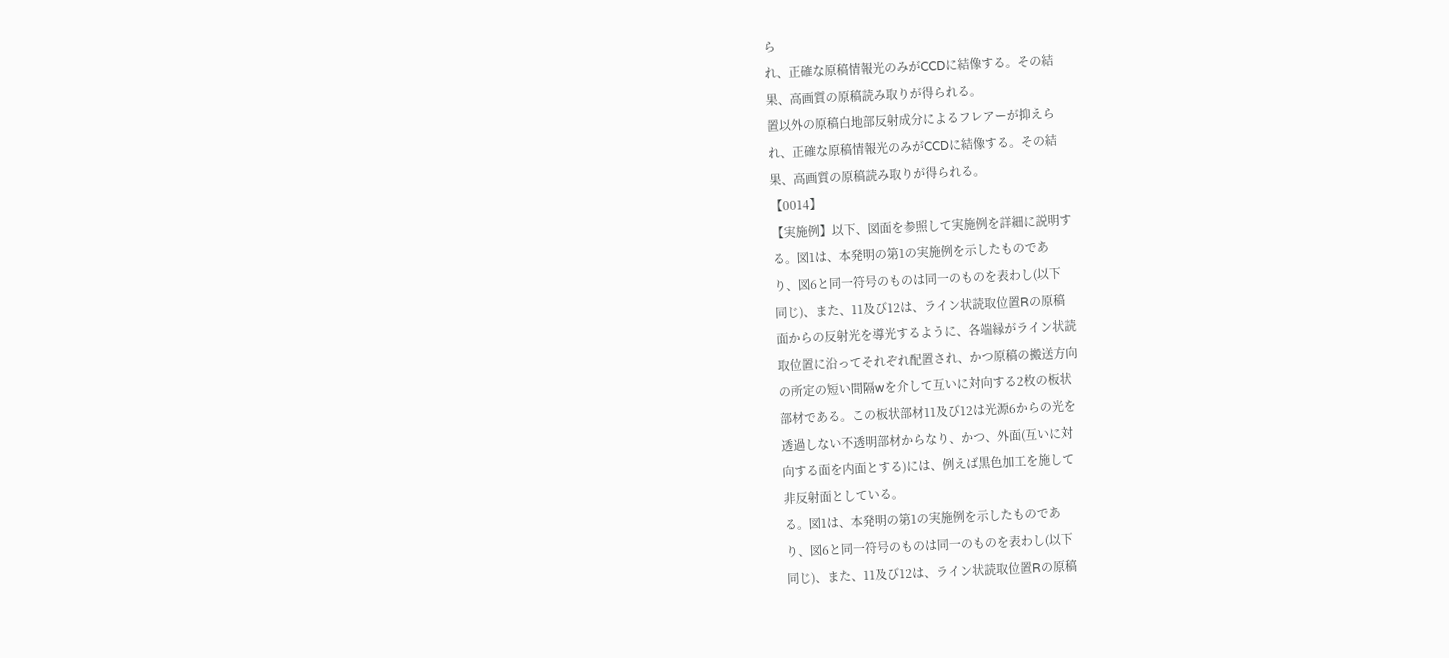ら
れ、正確な原稿情報光のみがCCDに結像する。その結
果、高画質の原稿読み取りが得られる。
置以外の原稿白地部反射成分によるフレアーが抑えら
れ、正確な原稿情報光のみがCCDに結像する。その結
果、高画質の原稿読み取りが得られる。
【0014】
【実施例】以下、図面を参照して実施例を詳細に説明す
る。図1は、本発明の第1の実施例を示したものであ
り、図6と同一符号のものは同一のものを表わし(以下
同じ)、また、11及び12は、ライン状読取位置Rの原稿
面からの反射光を導光するように、各端縁がライン状読
取位置に沿ってそれぞれ配置され、かつ原稿の搬送方向
の所定の短い間隔wを介して互いに対向する2枚の板状
部材である。この板状部材11及び12は光源6からの光を
透過しない不透明部材からなり、かつ、外面(互いに対
向する面を内面とする)には、例えば黒色加工を施して
非反射面としている。
る。図1は、本発明の第1の実施例を示したものであ
り、図6と同一符号のものは同一のものを表わし(以下
同じ)、また、11及び12は、ライン状読取位置Rの原稿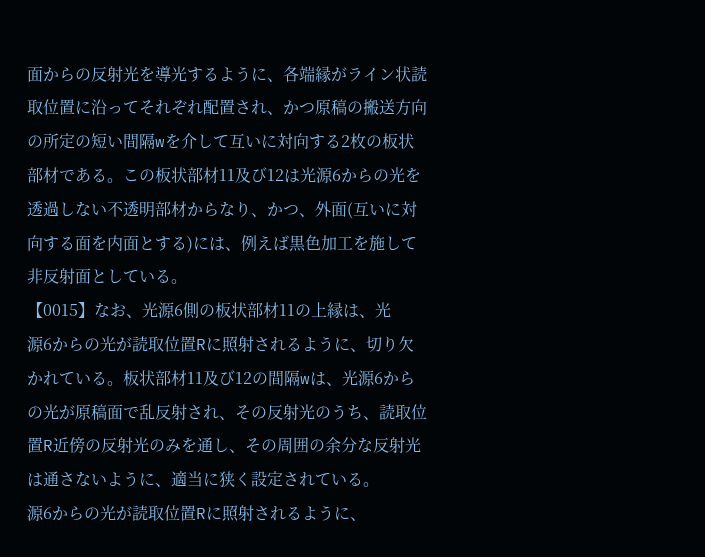面からの反射光を導光するように、各端縁がライン状読
取位置に沿ってそれぞれ配置され、かつ原稿の搬送方向
の所定の短い間隔wを介して互いに対向する2枚の板状
部材である。この板状部材11及び12は光源6からの光を
透過しない不透明部材からなり、かつ、外面(互いに対
向する面を内面とする)には、例えば黒色加工を施して
非反射面としている。
【0015】なお、光源6側の板状部材11の上縁は、光
源6からの光が読取位置Rに照射されるように、切り欠
かれている。板状部材11及び12の間隔wは、光源6から
の光が原稿面で乱反射され、その反射光のうち、読取位
置R近傍の反射光のみを通し、その周囲の余分な反射光
は通さないように、適当に狭く設定されている。
源6からの光が読取位置Rに照射されるように、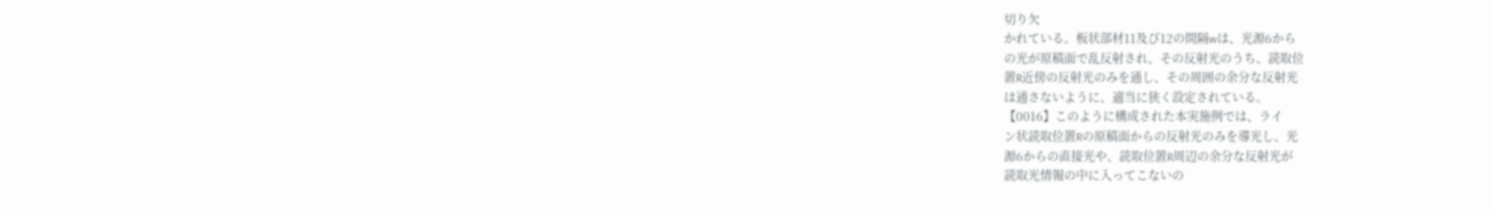切り欠
かれている。板状部材11及び12の間隔wは、光源6から
の光が原稿面で乱反射され、その反射光のうち、読取位
置R近傍の反射光のみを通し、その周囲の余分な反射光
は通さないように、適当に狭く設定されている。
【0016】このように構成された本実施例では、ライ
ン状読取位置Rの原稿面からの反射光のみを導光し、光
源6からの直接光や、読取位置R周辺の余分な反射光が
読取光情報の中に入ってこないの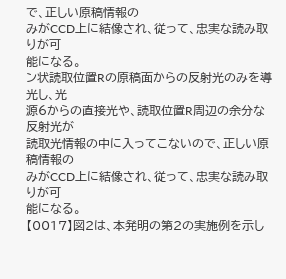で、正しい原稿情報の
みがCCD上に結像され、従って、忠実な読み取りが可
能になる。
ン状読取位置Rの原稿面からの反射光のみを導光し、光
源6からの直接光や、読取位置R周辺の余分な反射光が
読取光情報の中に入ってこないので、正しい原稿情報の
みがCCD上に結像され、従って、忠実な読み取りが可
能になる。
【0017】図2は、本発明の第2の実施例を示し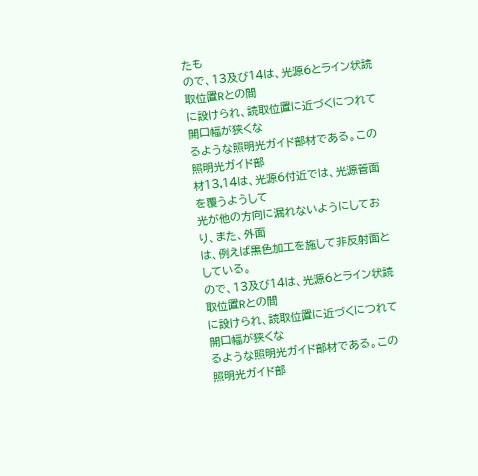たも
ので、13及び14は、光源6とライン状読取位置Rとの間
に設けられ、読取位置に近づくにつれて開口幅が狭くな
るような照明光ガイド部材である。この照明光ガイド部
材13,14は、光源6付近では、光源管面を覆うようして
光が他の方向に漏れないようにしており、また、外面
は、例えば黒色加工を施して非反射面としている。
ので、13及び14は、光源6とライン状読取位置Rとの間
に設けられ、読取位置に近づくにつれて開口幅が狭くな
るような照明光ガイド部材である。この照明光ガイド部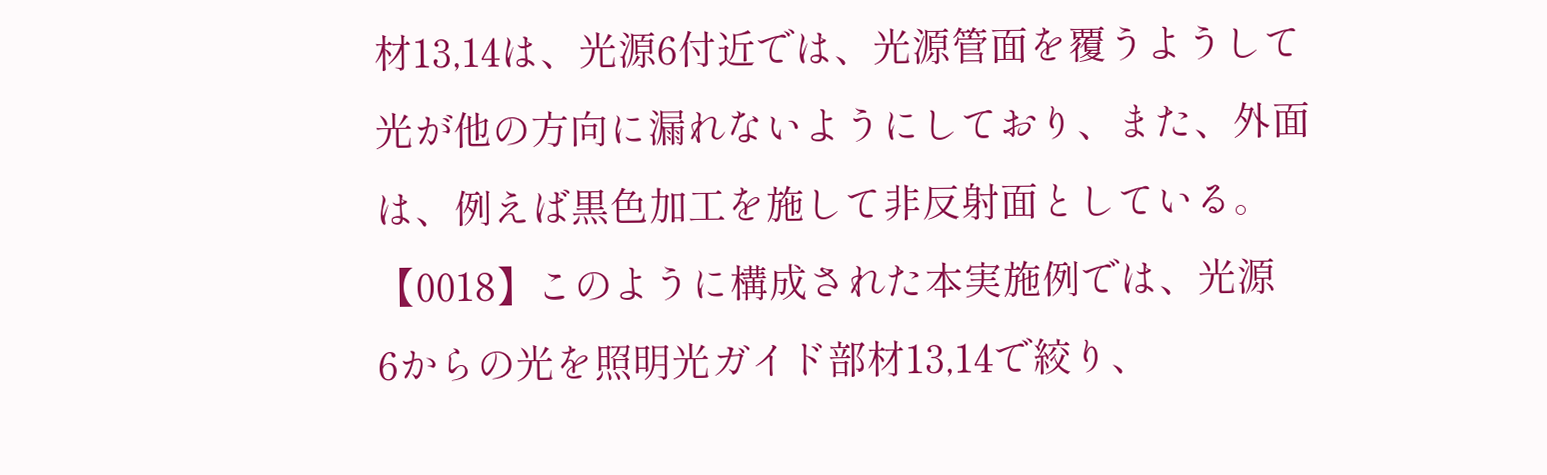材13,14は、光源6付近では、光源管面を覆うようして
光が他の方向に漏れないようにしており、また、外面
は、例えば黒色加工を施して非反射面としている。
【0018】このように構成された本実施例では、光源
6からの光を照明光ガイド部材13,14で絞り、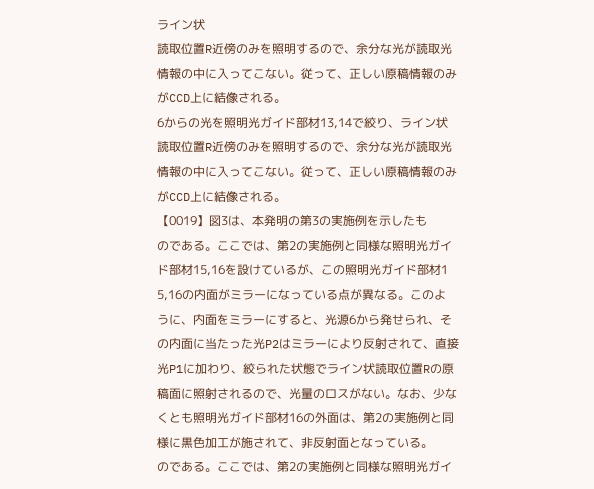ライン状
読取位置R近傍のみを照明するので、余分な光が読取光
情報の中に入ってこない。従って、正しい原稿情報のみ
がCCD上に結像される。
6からの光を照明光ガイド部材13,14で絞り、ライン状
読取位置R近傍のみを照明するので、余分な光が読取光
情報の中に入ってこない。従って、正しい原稿情報のみ
がCCD上に結像される。
【0019】図3は、本発明の第3の実施例を示したも
のである。ここでは、第2の実施例と同様な照明光ガイ
ド部材15,16を設けているが、この照明光ガイド部材1
5,16の内面がミラーになっている点が異なる。このよ
うに、内面をミラーにすると、光源6から発せられ、そ
の内面に当たった光P2はミラーにより反射されて、直接
光P1に加わり、絞られた状態でライン状読取位置Rの原
稿面に照射されるので、光量のロスがない。なお、少な
くとも照明光ガイド部材16の外面は、第2の実施例と同
様に黒色加工が施されて、非反射面となっている。
のである。ここでは、第2の実施例と同様な照明光ガイ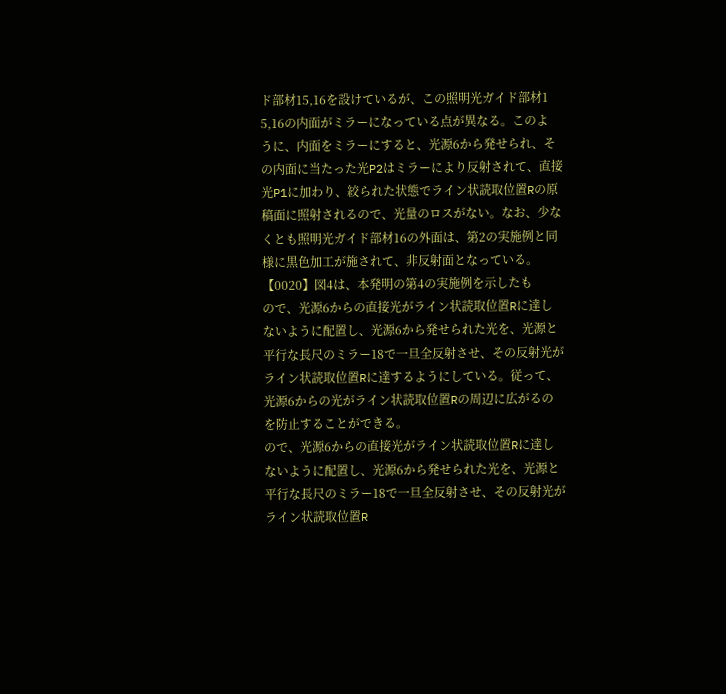ド部材15,16を設けているが、この照明光ガイド部材1
5,16の内面がミラーになっている点が異なる。このよ
うに、内面をミラーにすると、光源6から発せられ、そ
の内面に当たった光P2はミラーにより反射されて、直接
光P1に加わり、絞られた状態でライン状読取位置Rの原
稿面に照射されるので、光量のロスがない。なお、少な
くとも照明光ガイド部材16の外面は、第2の実施例と同
様に黒色加工が施されて、非反射面となっている。
【0020】図4は、本発明の第4の実施例を示したも
ので、光源6からの直接光がライン状読取位置Rに達し
ないように配置し、光源6から発せられた光を、光源と
平行な長尺のミラー18で一旦全反射させ、その反射光が
ライン状読取位置Rに達するようにしている。従って、
光源6からの光がライン状読取位置Rの周辺に広がるの
を防止することができる。
ので、光源6からの直接光がライン状読取位置Rに達し
ないように配置し、光源6から発せられた光を、光源と
平行な長尺のミラー18で一旦全反射させ、その反射光が
ライン状読取位置R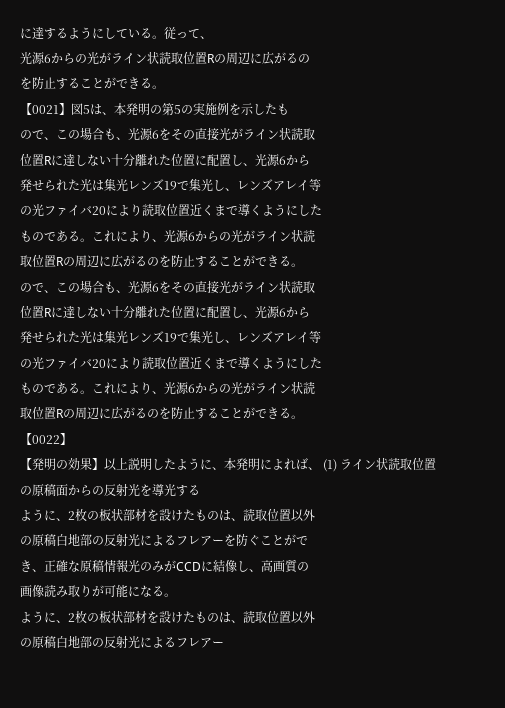に達するようにしている。従って、
光源6からの光がライン状読取位置Rの周辺に広がるの
を防止することができる。
【0021】図5は、本発明の第5の実施例を示したも
ので、この場合も、光源6をその直接光がライン状読取
位置Rに達しない十分離れた位置に配置し、光源6から
発せられた光は集光レンズ19で集光し、レンズアレイ等
の光ファイバ20により読取位置近くまで導くようにした
ものである。これにより、光源6からの光がライン状読
取位置Rの周辺に広がるのを防止することができる。
ので、この場合も、光源6をその直接光がライン状読取
位置Rに達しない十分離れた位置に配置し、光源6から
発せられた光は集光レンズ19で集光し、レンズアレイ等
の光ファイバ20により読取位置近くまで導くようにした
ものである。これにより、光源6からの光がライン状読
取位置Rの周辺に広がるのを防止することができる。
【0022】
【発明の効果】以上説明したように、本発明によれば、 (1) ライン状読取位置の原稿面からの反射光を導光する
ように、2枚の板状部材を設けたものは、読取位置以外
の原稿白地部の反射光によるフレアーを防ぐことがで
き、正確な原稿情報光のみがCCDに結像し、高画質の
画像読み取りが可能になる。
ように、2枚の板状部材を設けたものは、読取位置以外
の原稿白地部の反射光によるフレアー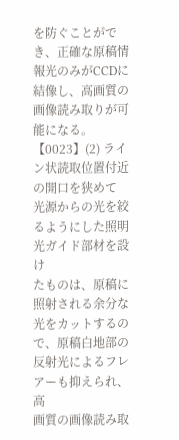を防ぐことがで
き、正確な原稿情報光のみがCCDに結像し、高画質の
画像読み取りが可能になる。
【0023】(2) ライン状読取位置付近の開口を狭めて
光源からの光を絞るようにした照明光ガイド部材を設け
たものは、原稿に照射される余分な光をカットするの
で、原稿白地部の反射光によるフレアーも抑えられ、高
画質の画像読み取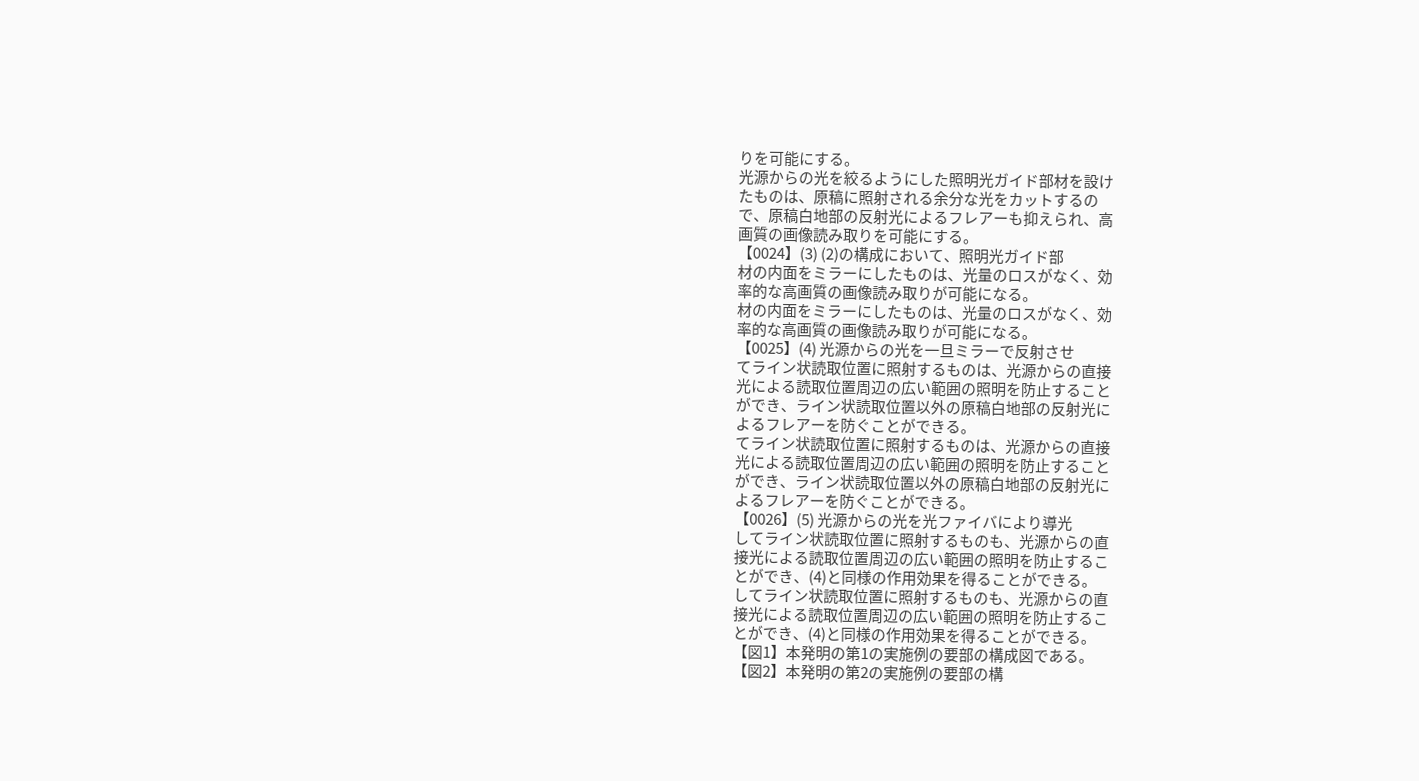りを可能にする。
光源からの光を絞るようにした照明光ガイド部材を設け
たものは、原稿に照射される余分な光をカットするの
で、原稿白地部の反射光によるフレアーも抑えられ、高
画質の画像読み取りを可能にする。
【0024】(3) (2)の構成において、照明光ガイド部
材の内面をミラーにしたものは、光量のロスがなく、効
率的な高画質の画像読み取りが可能になる。
材の内面をミラーにしたものは、光量のロスがなく、効
率的な高画質の画像読み取りが可能になる。
【0025】(4) 光源からの光を一旦ミラーで反射させ
てライン状読取位置に照射するものは、光源からの直接
光による読取位置周辺の広い範囲の照明を防止すること
ができ、ライン状読取位置以外の原稿白地部の反射光に
よるフレアーを防ぐことができる。
てライン状読取位置に照射するものは、光源からの直接
光による読取位置周辺の広い範囲の照明を防止すること
ができ、ライン状読取位置以外の原稿白地部の反射光に
よるフレアーを防ぐことができる。
【0026】(5) 光源からの光を光ファイバにより導光
してライン状読取位置に照射するものも、光源からの直
接光による読取位置周辺の広い範囲の照明を防止するこ
とができ、(4)と同様の作用効果を得ることができる。
してライン状読取位置に照射するものも、光源からの直
接光による読取位置周辺の広い範囲の照明を防止するこ
とができ、(4)と同様の作用効果を得ることができる。
【図1】本発明の第1の実施例の要部の構成図である。
【図2】本発明の第2の実施例の要部の構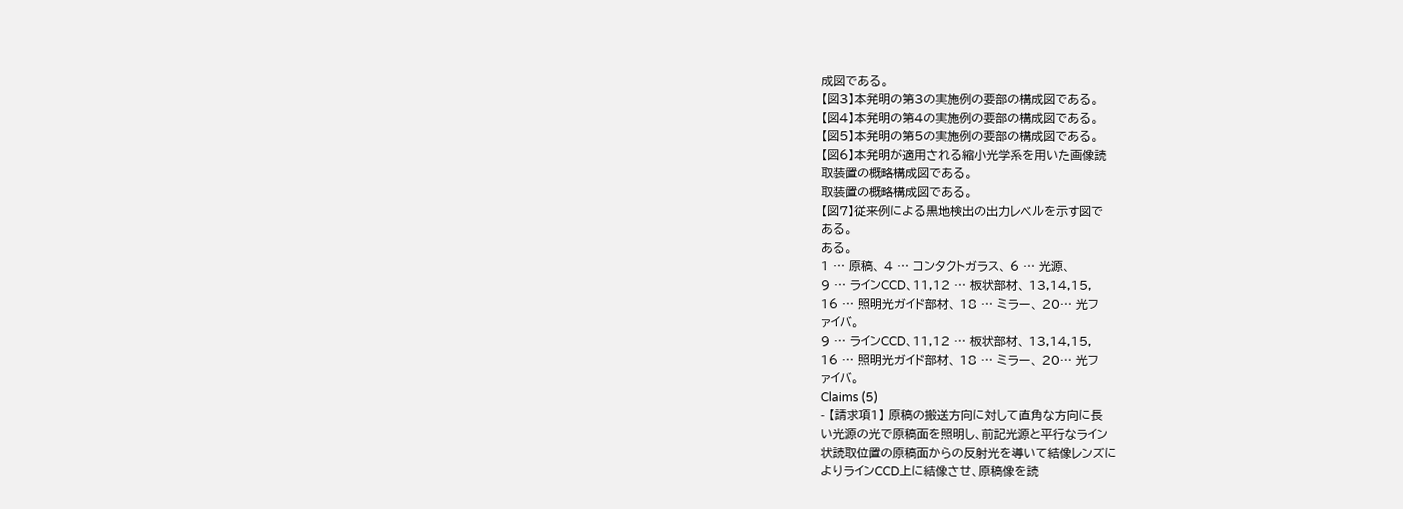成図である。
【図3】本発明の第3の実施例の要部の構成図である。
【図4】本発明の第4の実施例の要部の構成図である。
【図5】本発明の第5の実施例の要部の構成図である。
【図6】本発明が適用される縮小光学系を用いた画像読
取装置の概略構成図である。
取装置の概略構成図である。
【図7】従来例による黒地検出の出力レベルを示す図で
ある。
ある。
1 … 原稿、 4 … コンタクトガラス、 6 … 光源、
9 … ラインCCD、11,12 … 板状部材、 13,14,15,
16 … 照明光ガイド部材、 18 … ミラー、 20… 光フ
ァイバ。
9 … ラインCCD、11,12 … 板状部材、 13,14,15,
16 … 照明光ガイド部材、 18 … ミラー、 20… 光フ
ァイバ。
Claims (5)
- 【請求項1】 原稿の搬送方向に対して直角な方向に長
い光源の光で原稿面を照明し、前記光源と平行なライン
状読取位置の原稿面からの反射光を導いて結像レンズに
よりラインCCD上に結像させ、原稿像を読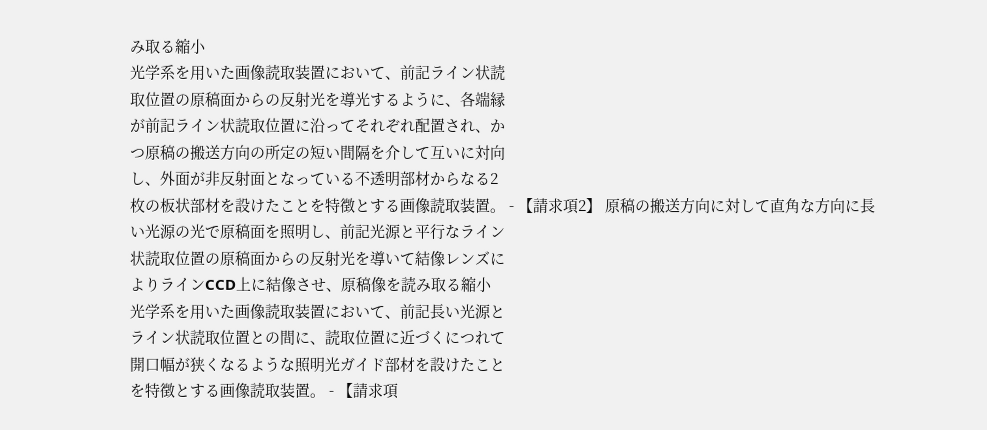み取る縮小
光学系を用いた画像読取装置において、前記ライン状読
取位置の原稿面からの反射光を導光するように、各端縁
が前記ライン状読取位置に沿ってそれぞれ配置され、か
つ原稿の搬送方向の所定の短い間隔を介して互いに対向
し、外面が非反射面となっている不透明部材からなる2
枚の板状部材を設けたことを特徴とする画像読取装置。 - 【請求項2】 原稿の搬送方向に対して直角な方向に長
い光源の光で原稿面を照明し、前記光源と平行なライン
状読取位置の原稿面からの反射光を導いて結像レンズに
よりラインCCD上に結像させ、原稿像を読み取る縮小
光学系を用いた画像読取装置において、前記長い光源と
ライン状読取位置との間に、読取位置に近づくにつれて
開口幅が狭くなるような照明光ガイド部材を設けたこと
を特徴とする画像読取装置。 - 【請求項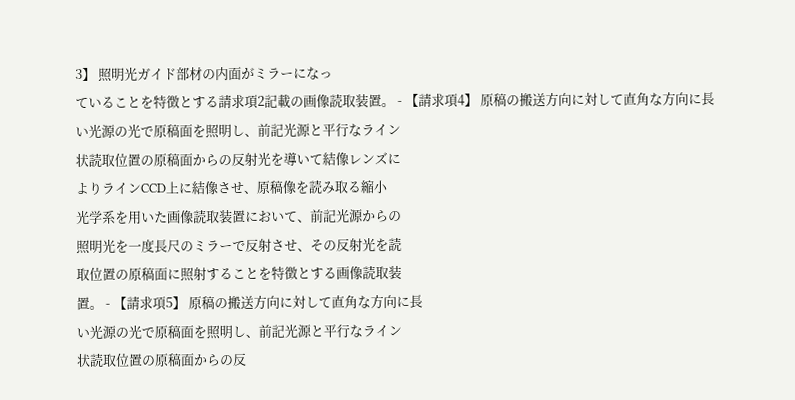3】 照明光ガイド部材の内面がミラーになっ
ていることを特徴とする請求項2記載の画像読取装置。 - 【請求項4】 原稿の搬送方向に対して直角な方向に長
い光源の光で原稿面を照明し、前記光源と平行なライン
状読取位置の原稿面からの反射光を導いて結像レンズに
よりラインCCD上に結像させ、原稿像を読み取る縮小
光学系を用いた画像読取装置において、前記光源からの
照明光を一度長尺のミラーで反射させ、その反射光を読
取位置の原稿面に照射することを特徴とする画像読取装
置。 - 【請求項5】 原稿の搬送方向に対して直角な方向に長
い光源の光で原稿面を照明し、前記光源と平行なライン
状読取位置の原稿面からの反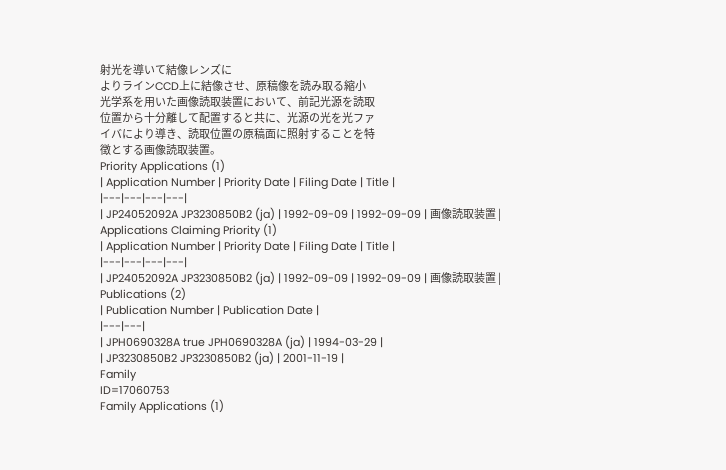射光を導いて結像レンズに
よりラインCCD上に結像させ、原稿像を読み取る縮小
光学系を用いた画像読取装置において、前記光源を読取
位置から十分離して配置すると共に、光源の光を光ファ
イバにより導き、読取位置の原稿面に照射することを特
徴とする画像読取装置。
Priority Applications (1)
| Application Number | Priority Date | Filing Date | Title |
|---|---|---|---|
| JP24052092A JP3230850B2 (ja) | 1992-09-09 | 1992-09-09 | 画像読取装置 |
Applications Claiming Priority (1)
| Application Number | Priority Date | Filing Date | Title |
|---|---|---|---|
| JP24052092A JP3230850B2 (ja) | 1992-09-09 | 1992-09-09 | 画像読取装置 |
Publications (2)
| Publication Number | Publication Date |
|---|---|
| JPH0690328A true JPH0690328A (ja) | 1994-03-29 |
| JP3230850B2 JP3230850B2 (ja) | 2001-11-19 |
Family
ID=17060753
Family Applications (1)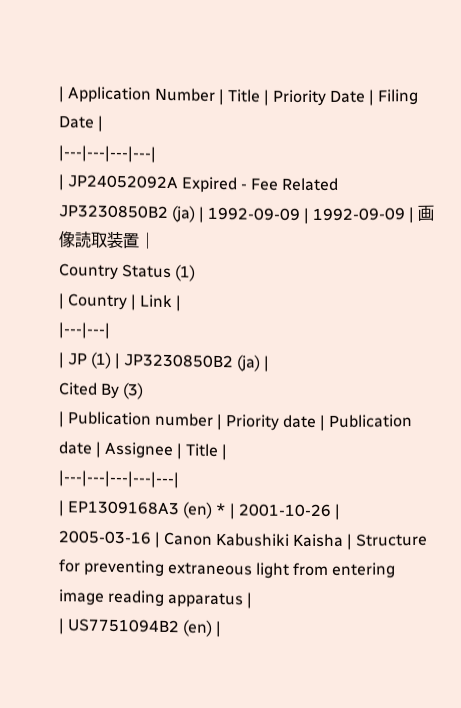| Application Number | Title | Priority Date | Filing Date |
|---|---|---|---|
| JP24052092A Expired - Fee Related JP3230850B2 (ja) | 1992-09-09 | 1992-09-09 | 画像読取装置 |
Country Status (1)
| Country | Link |
|---|---|
| JP (1) | JP3230850B2 (ja) |
Cited By (3)
| Publication number | Priority date | Publication date | Assignee | Title |
|---|---|---|---|---|
| EP1309168A3 (en) * | 2001-10-26 | 2005-03-16 | Canon Kabushiki Kaisha | Structure for preventing extraneous light from entering image reading apparatus |
| US7751094B2 (en) |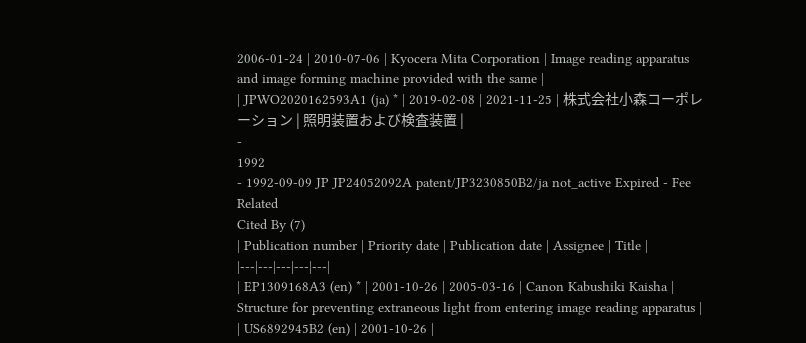2006-01-24 | 2010-07-06 | Kyocera Mita Corporation | Image reading apparatus and image forming machine provided with the same |
| JPWO2020162593A1 (ja) * | 2019-02-08 | 2021-11-25 | 株式会社小森コーポレーション | 照明装置および検査装置 |
-
1992
- 1992-09-09 JP JP24052092A patent/JP3230850B2/ja not_active Expired - Fee Related
Cited By (7)
| Publication number | Priority date | Publication date | Assignee | Title |
|---|---|---|---|---|
| EP1309168A3 (en) * | 2001-10-26 | 2005-03-16 | Canon Kabushiki Kaisha | Structure for preventing extraneous light from entering image reading apparatus |
| US6892945B2 (en) | 2001-10-26 |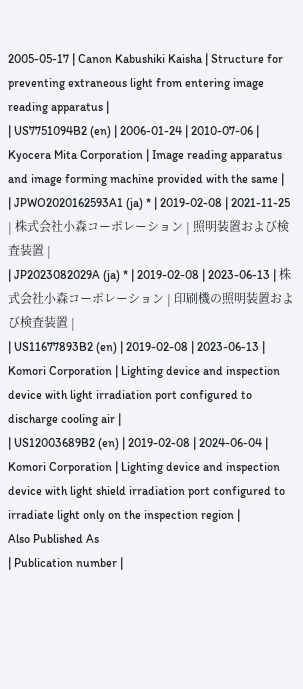2005-05-17 | Canon Kabushiki Kaisha | Structure for preventing extraneous light from entering image reading apparatus |
| US7751094B2 (en) | 2006-01-24 | 2010-07-06 | Kyocera Mita Corporation | Image reading apparatus and image forming machine provided with the same |
| JPWO2020162593A1 (ja) * | 2019-02-08 | 2021-11-25 | 株式会社小森コーポレーション | 照明装置および検査装置 |
| JP2023082029A (ja) * | 2019-02-08 | 2023-06-13 | 株式会社小森コーポレーション | 印刷機の照明装置および検査装置 |
| US11677893B2 (en) | 2019-02-08 | 2023-06-13 | Komori Corporation | Lighting device and inspection device with light irradiation port configured to discharge cooling air |
| US12003689B2 (en) | 2019-02-08 | 2024-06-04 | Komori Corporation | Lighting device and inspection device with light shield irradiation port configured to irradiate light only on the inspection region |
Also Published As
| Publication number |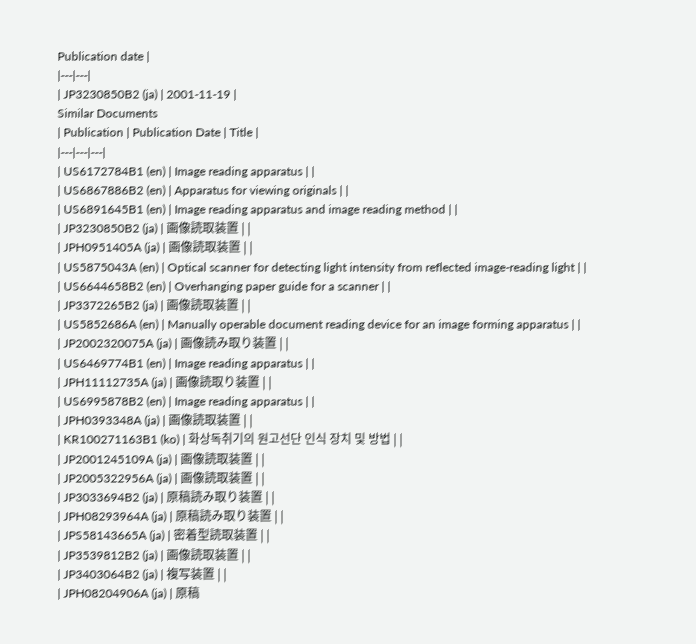Publication date |
|---|---|
| JP3230850B2 (ja) | 2001-11-19 |
Similar Documents
| Publication | Publication Date | Title |
|---|---|---|
| US6172784B1 (en) | Image reading apparatus | |
| US6867886B2 (en) | Apparatus for viewing originals | |
| US6891645B1 (en) | Image reading apparatus and image reading method | |
| JP3230850B2 (ja) | 画像読取装置 | |
| JPH0951405A (ja) | 画像読取装置 | |
| US5875043A (en) | Optical scanner for detecting light intensity from reflected image-reading light | |
| US6644658B2 (en) | Overhanging paper guide for a scanner | |
| JP3372265B2 (ja) | 画像読取装置 | |
| US5852686A (en) | Manually operable document reading device for an image forming apparatus | |
| JP2002320075A (ja) | 画像読み取り装置 | |
| US6469774B1 (en) | Image reading apparatus | |
| JPH11112735A (ja) | 画像読取り装置 | |
| US6995878B2 (en) | Image reading apparatus | |
| JPH0393348A (ja) | 画像読取装置 | |
| KR100271163B1 (ko) | 화상독취기의 원고선단 인식 장치 및 방법 | |
| JP2001245109A (ja) | 画像読取装置 | |
| JP2005322956A (ja) | 画像読取装置 | |
| JP3033694B2 (ja) | 原稿読み取り装置 | |
| JPH08293964A (ja) | 原稿読み取り装置 | |
| JPS58143665A (ja) | 密着型読取装置 | |
| JP3539812B2 (ja) | 画像読取装置 | |
| JP3403064B2 (ja) | 複写装置 | |
| JPH08204906A (ja) | 原稿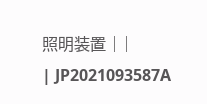照明装置 | |
| JP2021093587A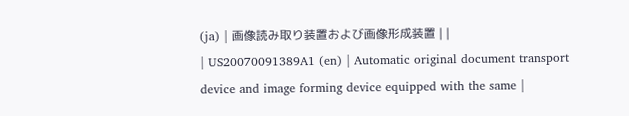(ja) | 画像読み取り装置および画像形成装置 | |
| US20070091389A1 (en) | Automatic original document transport device and image forming device equipped with the same |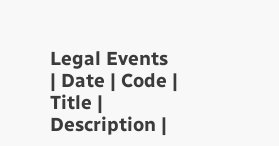Legal Events
| Date | Code | Title | Description |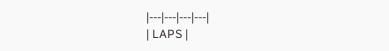|---|---|---|---|
| LAPS |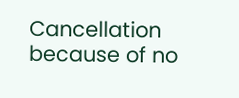Cancellation because of no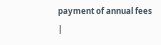payment of annual fees |